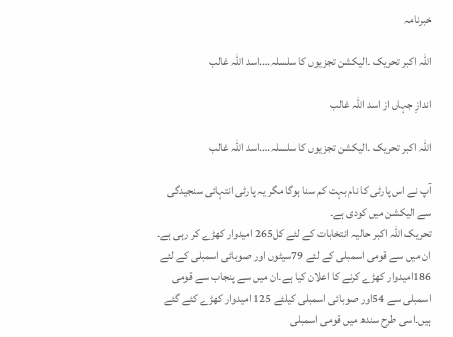خبرنامہ

اللہ اکبر تحریک ۔الیکشن تجزیوں کا سلسلہ….اسد اللہ غالب

اندازِ جہاں از اسد اللہ غالب

اللہ اکبر تحریک ۔الیکشن تجزیوں کا سلسلہ….اسد اللہ غالب

آپ نے اس پارٹی کا نام بہت کم سنا ہوگا مگر یہ پارٹی انتہائی سنجیدگی سے الیکشن میں کودی ہے۔
تحریک اللہ اکبر حالیہ انتخابات کے لئے کل265 امیدوار کھڑے کر رہی ہے۔ ان میں سے قومی اسمبلی کے لئے 79سیٹوں اور صوبائی اسمبلی کے لئے 186امیدوار کھڑے کرنے کا اعلان کیا ہے۔ان میں سے پنجاب سے قومی اسمبلی سے 54اور صوبائی اسمبلی کیلئے 125 امیدوار کھڑے کئے گئے ہیں۔اسی طرح سندھ میں قومی اسمبلی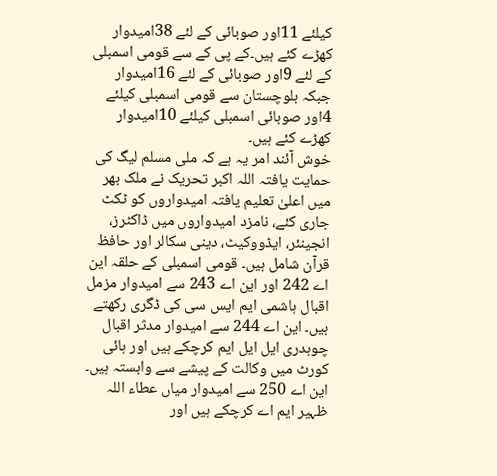کیلئے 11اور صوبائی کے لئے 38امیدوار کھڑے کئے ہیں۔کے پی کے سے قومی اسمبلی کے لئے 9اور صوبائی کے لئے 16امیدوار جبکہ بلوچستان سے قومی اسمبلی کیلئے 4اور صوبائی اسمبلی کیلئے 10امیدوار کھڑے کئے ہیں۔
خوش آئند امر یہ ہے کہ ملی مسلم لیگ کی حمایت یافتہ اللہ اکبر تحریک نے ملک بھر میں اعلیٰ تعلیم یافتہ امیدواروں کو ٹکٹ جاری کئے، نامزد امیدواروں میں ڈاکٹرز، انجینئر، ایڈووکیٹ، دینی سکالر اور حافظ قرآن شامل ہیں۔ قومی اسمبلی کے حلقہ این اے 242 اور این اے 243 سے امیدوار مزمل اقبال ہاشمی ایم ایس سی کی ڈگری رکھتے ہیں۔ این اے 244 سے امیدوار مدثر اقبال چوہدری ایل ایل ایم کرچکے ہیں اور ہائی کورٹ میں وکالت کے پیشے سے وابستہ ہیں۔ این اے 250 سے امیدوار میاں عطاء اللہ ظہیر ایم اے کرچکے ہیں اور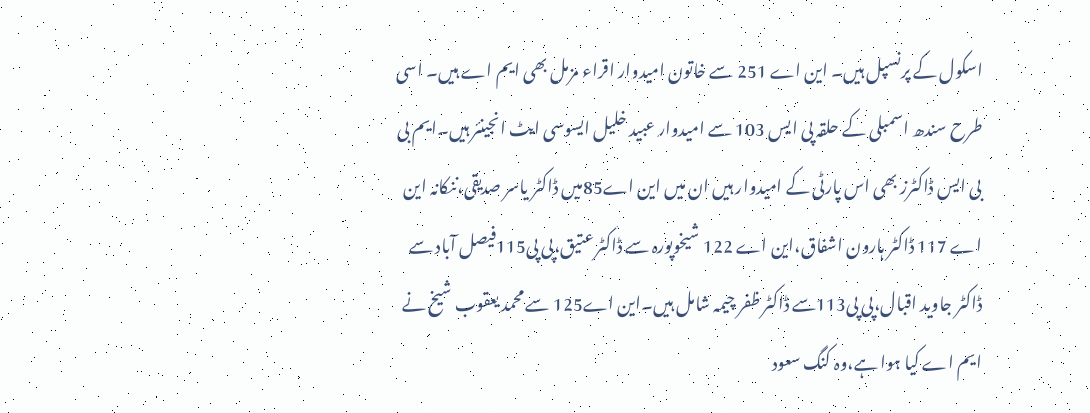اسکول کے پرنسپل ہیں۔ این اے 251 سے خاتون امیدوار اقراء مزمل بھی ایم اے ہیں۔ اسی طرح سندھ اسمبلی کے حلقہ پی ایس 103 سے امیدوار عبید خلیل ایسوسی ایٹ انجینئر ہیں۔ایم بی بی ایس ڈاکٹرز بھی اس پارٹی کے امیدوار ہیں ان میں این اے85میں ڈاکٹر یاسر صدیقی،ننکانہ این اے 117 ڈاکٹر ہارون اشفاق،این اے 122 شیخوپورہ سے ڈاکٹر عتیق،پی پی115فیصل آباد سے ڈاکٹر جاوید اقبال،پی پی113سے ڈاکٹر ظفر چیمہ شامل ہیں۔این اے125 سے محمد یعقوب شیخ نے ایم اے کیا ہوا ہے،وہ کنگ سعود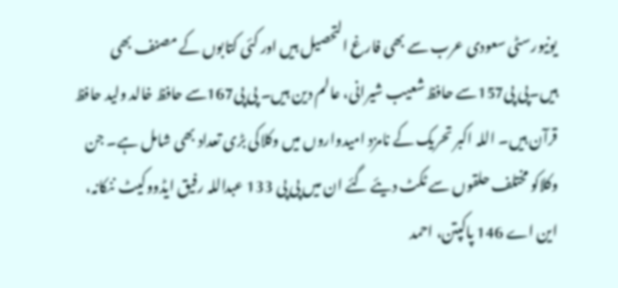یونیورسٹی سعودی عرب سے بھی فارغ التحصیل ہیں اور کئی کتابوں کے مصنف بھی ہیں۔پی پی157سے حافظ شعیب شیرانی، عالم دین ہیں۔ پی پی167سے حافظ خالد ولید حافظ قرآن ہیں۔ اللہ اکبر تحریک کے نامزد امیدواروں میں وکلاکی بڑی تعداد بھی شامل ہے۔ جن وکلاکو مختلف حلقوں سے ٹکٹ دیئے گئے ان میں پی پی 133 عبداللہ رفیق ایڈووکیٹ ننکانہ، این اے 146 پاکپتن، احمد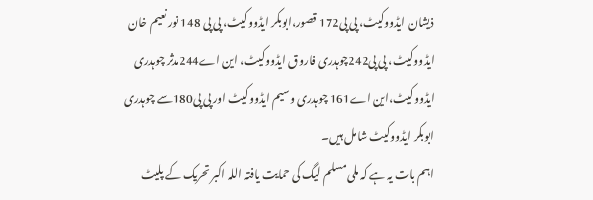ذیشان ایڈووکیٹ، پی پی172 قصور،ابوبکر ایڈووکیٹ، پی پی 148 نور نعیم خان ایڈووکیٹ، پی پی242چوہدری فاروق ایڈووکیٹ، این اے244مدثر چوہدری ایڈووکیٹ،این اے161 چوہدری وسیم ایڈووکیٹ اور پی پی180سے چوہدری ابوبکر ایڈووکیٹ شامل ہیں۔
اہم بات یہ ہے کہ ملی مسلم لیگ کی حمایت یافتہ اللہ اکبر تحریک کے پلیٹ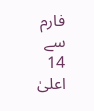فارم سے 14 اعلیٰ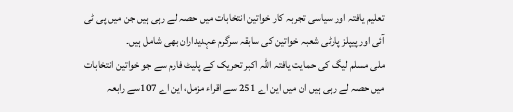تعلیم یافتہ اور سیاسی تجربہ کار خواتین انتخابات میں حصہ لے رہی ہیں جن میں پی ٹی آئی اور پیپلز پارٹی شعبہ خواتین کی سابقہ سرگرم عہدیداران بھی شامل ہیں۔
ملی مسلم لیگ کی حمایت یافتہ اللہ اکبر تحریک کے پلیٹ فارم سے جو خواتین انتخابات میں حصہ لے رہی ہیں ان میں این اے 251 سے اقراء مزمل، این اے 107سے رابعہ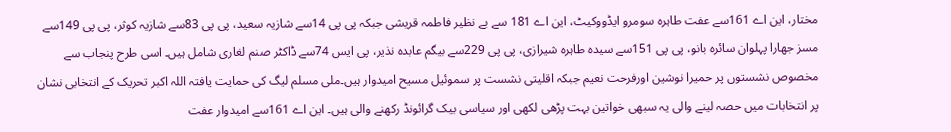مختار، این اے 161سے عفت طاہرہ سومرو ایڈووکیٹ، این اے 181 سے بے نظیر فاطمہ قریشی جبکہ پی پی 14سے شازیہ سعید، پی پی 83سے شازیہ کوثر، پی پی 149سے مسز جھارا پہلوان سائرہ بانو، پی پی 151سے سیدہ طاہرہ شیرازی، پی پی 229سے بیگم عابدہ نذیر، پی ایس 74سے ڈاکٹر صنم لغاری شامل ہیں۔ اسی طرح پنجاب سے مخصوص نشستوں پر حمیرا نوشین اورفرحت نعیم جبکہ اقلیتی نشست پر سموئیل مسیح امیدوار ہیں۔ملی مسلم لیگ کی حمایت یافتہ اللہ اکبر تحریک کے انتخابی نشان پر انتخابات میں حصہ لینے والی یہ سبھی خواتین بہت پڑھی لکھی اور سیاسی بیک گرائونڈ رکھنے والی ہیں۔ این اے 161سے امیدوار عفت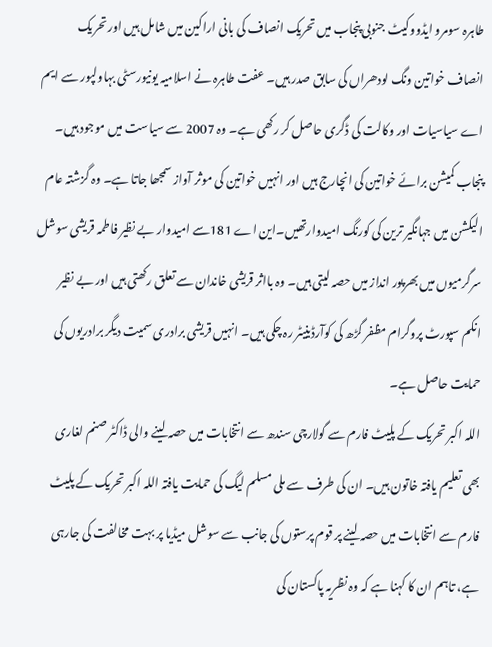طاہرہ سومرو ایڈووکیٹ جنوبی پنجاب میں تحریک انصاف کی بانی اراکین میں شامل ہیں اور تحریک انصاف خواتین ونگ لودھراں کی سابق صدر ہیں۔ عفت طاہرہ نے اسلامیہ یونیورسٹی بہاولپور سے ایم اے سیاسیات اور وکالت کی ڈگری حاصل کر رکھی ہے۔ وہ 2007 سے سیاست میں موجود ہیں۔ پنجاب کمیشن برائے خواتین کی انچارج ہیں اور انہیں خواتین کی موثر آواز سمجھا جاتا ہے۔ وہ گزشتہ عام الیکشن میں جہانگیر ترین کی کورنگ امیدوارتھیں۔این اے 181سے امیدوار بے نظیر فاطمہ قریشی سوشل سرگرمیوں میں بھرپور انداز میں حصہ لیتی ہیں۔ وہ بااثر قریشی خاندان سے تعلق رکھتی ہیں اور بے نظیر انکم سپورٹ پروگرام مظفر گڑھ کی کوآرڈینیٹر رہ چکی ہیں۔ انہیں قریشی برادری سمیت دیگر برادریوں کی حمایت حاصل ہے۔
اللہ اکبر تحریک کے پلیٹ فارم سے گولارچی سندھ سے انتخابات میں حصہ لینے والی ڈاکٹر صنم لغاری بھی تعلیم یافتہ خاتون ہیں۔ ان کی طرف سے ملی مسلم لیگ کی حمایت یافتہ اللہ اکبر تحریک کے پلیٹ فارم سے انتخابات میں حصہ لینے پر قوم پرستوں کی جانب سے سوشل میڈیا پر بہت مخالفت کی جارہی ہے، تاہم ان کا کہنا ہے کہ وہ نظریہ پاکستان کی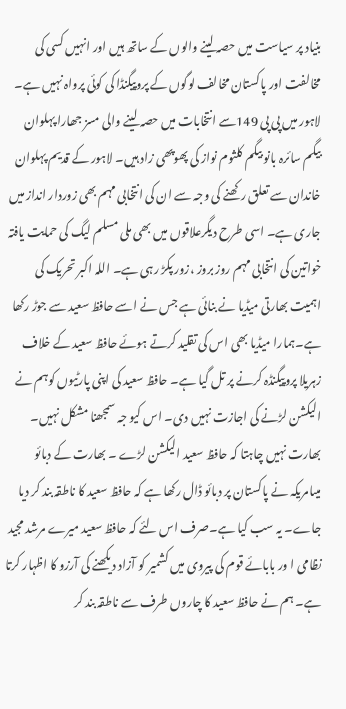بنیاد پر سیاست میں حصہ لینے والوں کے ساتھ ہیں اور انہیں کسی کی مخالفت اور پاکستان مخالف لوگوں کے پروپیگنڈا کی کوئی پرواہ نہیں ہے۔
لاہور میں پی پی 149سے انتخابات میں حصہ لینے والی مسز جھارا پہلوان بیگم سائرہ بانو بیگم کلثوم نواز کی پھوپھی زاد ہیں۔ لاہور کے قدیم پہلوان خاندان سے تعلق رکھنے کی وجہ سے ان کی انتخابی مہم بھی زوردار انداز میں جاری ہے۔ اسی طرح دیگرعلاقوں میں بھی ملی مسلم لیگ کی حمایت یافتہ خواتین کی انتخابی مہم روز بروز ،زور پکڑ رہی ہے۔ اللہ اکبر تحریک کی اہمیت بھارتی میڈیا نے بنائی ہے جس نے اسے حافظ سعید سے جوڑ رکھا ہے۔ہمارا میڈیا بھی اس کی تقلید کرتے ہوئے حافظ سعید کے خلاف زہریلا پروپیگنڈہ کرنے پر تل گیا ہے۔ حافظ سعید کی اپنی پارٹیوں کوہم نے الیکشن لڑنے کی اجازت نہیں دی۔ اس کیو جہ سمجھنا مشکل نہیں۔ بھارت نہیں چاہتا کہ حافظ سعید الیکشن لڑے ۔ بھارت کے دبائو میںامریکہ نے پاکستان پر دبائو ڈال رکھا ہے کہ حافظ سعید کا ناطقہ بند کر دیا جاے۔ یہ سب کیا ہے۔صرف اس لئے کہ حافظ سعید میرے مرشد مجید نظامی ا ور بابائے قوم کی پیروی میں کشمیر کو آزاد دیکھنے کی آرزو کا اظہار کرتا ہے۔ ہم نے حافظ سعید کا چاروں طرف سے ناطقہ بند کر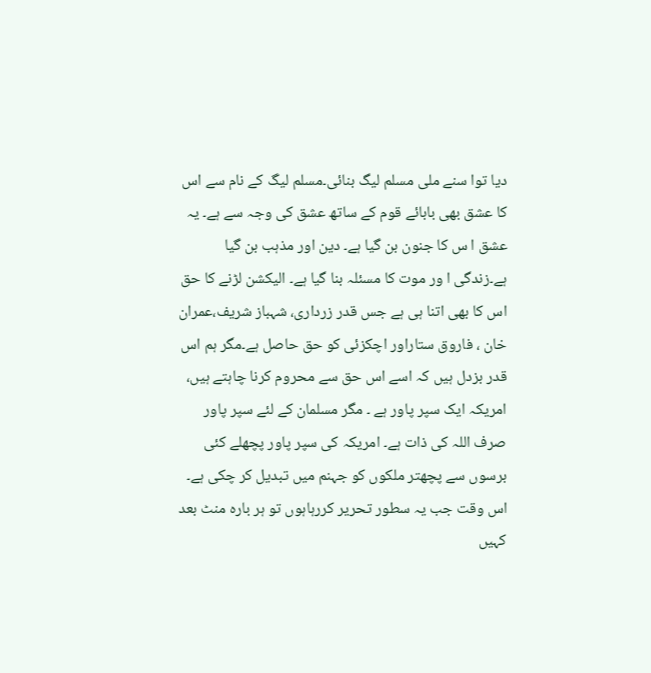دیا توا سنے ملی مسلم لیگ بنائی۔مسلم لیگ کے نام سے اس کا عشق بھی بابائے قوم کے ساتھ عشق کی وجہ سے ہے۔ یہ عشق ا س کا جنون بن گیا ہے۔ دین اور مذہب بن گیا ہے۔زندگی ا ور موت کا مسئلہ بنا گیا ہے۔ الیکشن لڑنے کا حق اس کا بھی اتنا ہی ہے جس قدر زرداری، شہباز شریف،عمران خان ، فاروق ستاراور اچکزئی کو حق حاصل ہے۔مگر ہم اس قدر بزدل ہیں کہ اسے اس حق سے محروم کرنا چاہتے ہیں، امریکہ ایک سپر پاور ہے ۔ مگر مسلمان کے لئے سپر پاور صرف اللہ کی ذات ہے۔ امریکہ کی سپر پاور پچھلے کئی برسوں سے پچھتر ملکوں کو جہنم میں تبدیل کر چکی ہے۔ اس وقت جب یہ سطور تحریر کررہاہوں تو ہر بارہ منٹ بعد کہیں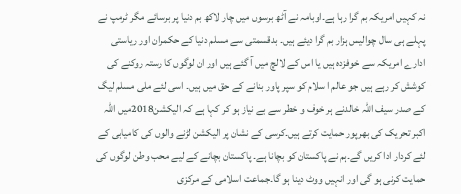نہ کہیں امریکہ بم گرا رہا ہے۔اوبامہ نے آٹھ برسوں میں چار لاکھ بم دنیا پر برسائے مگر ٹرمپ نے پہلے ہی سال چوالیس ہزار بم گرا دیئے ہیں۔ بدقسمتی سے مسلم دنیا کے حکمران اور ریاستی ادارے امریکہ سے خوفزدہ ہیں یا اس کے لالچ میں آ گئے ہیں اور ان لوگوں کا رستہ روکنے کی کوشش کر رہے ہیں جو عالم ا سلام کو سپر پاور بنانے کے حق میں ہیں۔ اسی لئے ملی مسلم لیگ کے صدر سیف اللہ خالدنے ہر خوف و خطر سے بے نیاز ہو کر کہا ہے کہ الیکشن2018میں اللہ اکبر تحریک کی بھرپور حمایت کرتے ہیں۔کرسی کے نشان پر الیکشن لڑنے والوں کی کامیابی کے لئے کردار ادا کریں گے۔ہم نے پاکستان کو بچانا ہے۔ پاکستان بچانے کے لیے محب وطن لوگوں کی حمایت کرنی ہو گی اور انہیں ووٹ دینا ہو گا۔جماعت اسلامی کے مرکزی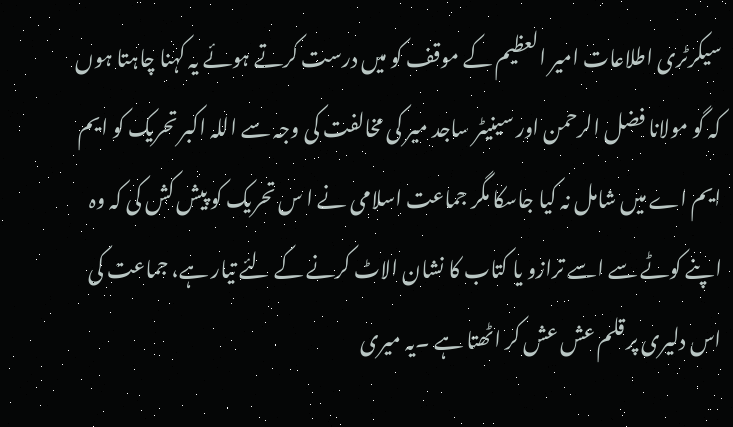سیکرٹری اطلاعات امیر العظیم کے موقف کو میں درست کرتے ہوئے یہ کہنا چاہتا ہوں کہ گو مولانا فضل الرحمن اور سینیٹر ساجد میر کی مخالفت کی وجہ سے اللہ اکبر تحریک کو ایم ایم اے میں شامل نہ کیا جاسکا مگر جماعت اسلامی نے ا س تحریک کو پیش کش کی کہ وہ اپنے کوٹے سے اسے ترازو یا کتاب کا نشان الاٹ کرنے کے لئے تیار ہے، جماعت کی اس دلیری پر قلم عش عش کر اٹھتا ہے ۔یہ میری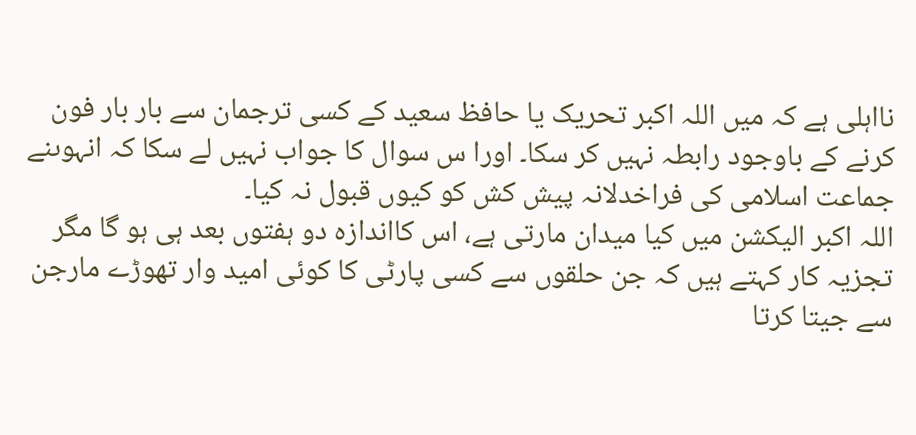نااہلی ہے کہ میں اللہ اکبر تحریک یا حافظ سعید کے کسی ترجمان سے بار بار فون کرنے کے باوجود رابطہ نہیں کر سکا۔ اورا س سوال کا جواب نہیں لے سکا کہ انہوںنے جماعت اسلامی کی فراخدلانہ پیش کش کو کیوں قبول نہ کیا۔
اللہ اکبر الیکشن میں کیا میدان مارتی ہے، اس کااندازہ دو ہفتوں بعد ہی ہو گا مگر تجزیہ کار کہتے ہیں کہ جن حلقوں سے کسی پارٹی کا کوئی امید وار تھوڑے مارجن سے جیتا کرتا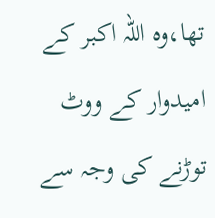تھا،وہ اللہ اکبر کے امیدوار کے ووٹ توڑنے کی وجہ سے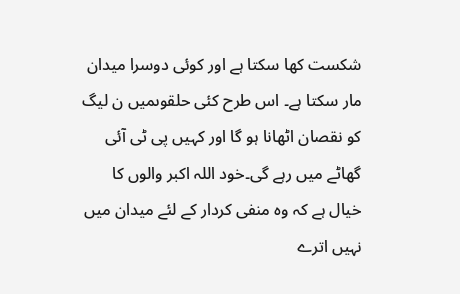شکست کھا سکتا ہے اور کوئی دوسرا میدان مار سکتا ہے۔ اس طرح کئی حلقوںمیں ن لیگ کو نقصان اٹھانا ہو گا اور کہیں پی ٹی آئی گھاٹے میں رہے گی۔خود اللہ اکبر والوں کا خیال ہے کہ وہ منفی کردار کے لئے میدان میں نہیں اترے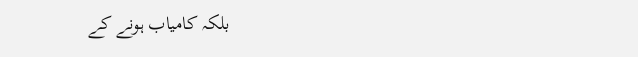بلکہ کامیاب ہونے کے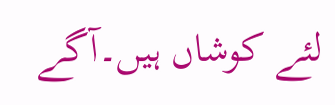لئے کوشاں ہیں۔آگے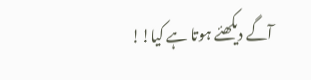آگے دیکھئے ہوتا ہے کیا!!